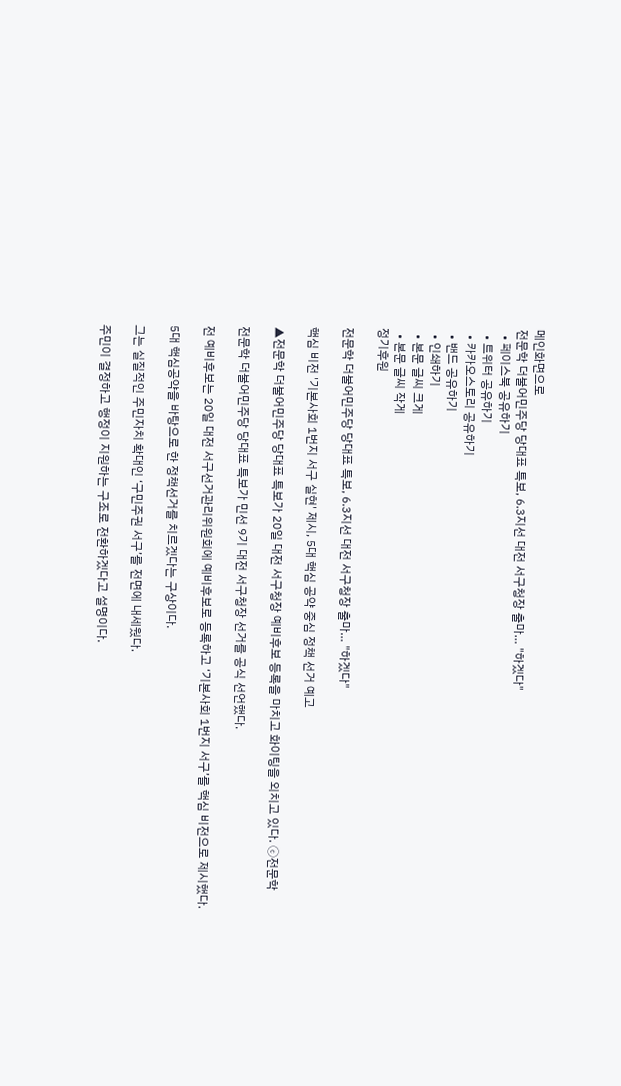메인화면으로
전문학 더불어민주당 당대표 특보, 6.3지선 대전 서구청장 출마… "하겠다"
  • 페이스북 공유하기
  • 트위터 공유하기
  • 카카오스토리 공유하기
  • 밴드 공유하기
  • 인쇄하기
  • 본문 글씨 크게
  • 본문 글씨 작게
정기후원

전문학 더불어민주당 당대표 특보, 6.3지선 대전 서구청장 출마… "하겠다"

핵심 비전 '기본사회 1번지 서구 실현' 제시, 5대 핵심 공약 중심 정책 선거 예고

▲전문학 더불어민주당 당대표 특보가 20일 대전 서구청장 예비후보 등록을 마치고 화이팅을 외치고 있다. ⓒ전문학

전문학 더불어민주당 당대표 특보가 민선 9기 대전 서구청장 선거를 공식 선언했다.

전 예비후보는 20일 대전 서구선거관리위원회에 예비후보로 등록하고 ‘기본사회 1번지 서구’를 핵심 비전으로 제시했다.

5대 핵심공약을 바탕으로 한 정책선거를 치르겠다는 구상이다.

그는 실질적인 주민자치 확대인 ‘구민주권 서구’를 전면에 내세웠다.

주민이 결정하고 행정이 지원하는 구조로 전환하겠다고 설명이다.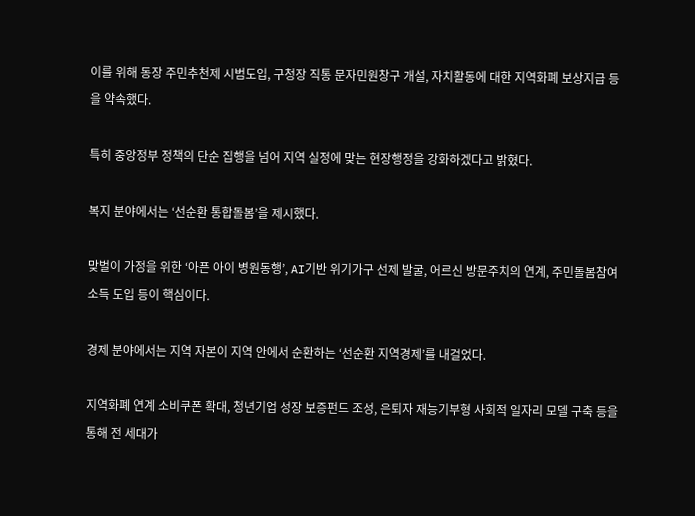이를 위해 동장 주민추천제 시범도입, 구청장 직통 문자민원창구 개설, 자치활동에 대한 지역화폐 보상지급 등을 약속했다.

특히 중앙정부 정책의 단순 집행을 넘어 지역 실정에 맞는 현장행정을 강화하겠다고 밝혔다.

복지 분야에서는 ‘선순환 통합돌봄’을 제시했다.

맞벌이 가정을 위한 ‘아픈 아이 병원동행’, AI기반 위기가구 선제 발굴, 어르신 방문주치의 연계, 주민돌봄참여소득 도입 등이 핵심이다.

경제 분야에서는 지역 자본이 지역 안에서 순환하는 ‘선순환 지역경제’를 내걸었다.

지역화폐 연계 소비쿠폰 확대, 청년기업 성장 보증펀드 조성, 은퇴자 재능기부형 사회적 일자리 모델 구축 등을 통해 전 세대가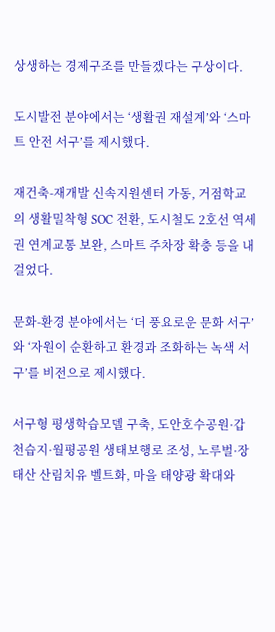상생하는 경제구조를 만들겠다는 구상이다.

도시발전 분야에서는 ‘생활권 재설계’와 ‘스마트 안전 서구’를 제시했다.

재건축-재개발 신속지원센터 가동, 거점학교의 생활밀착형 SOC 전환, 도시철도 2호선 역세권 연계교통 보완, 스마트 주차장 확충 등을 내걸었다.

문화-환경 분야에서는 ‘더 풍요로운 문화 서구’와 ‘자원이 순환하고 환경과 조화하는 녹색 서구’를 비전으로 제시했다.

서구형 평생학습모델 구축, 도안호수공원·갑천습지·월평공원 생태보행로 조성, 노루벌·장태산 산림치유 벨트화, 마을 태양광 확대와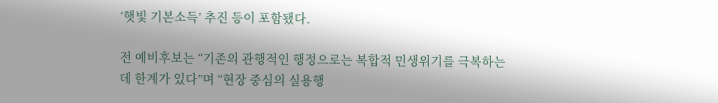‘햇빛 기본소득’ 추진 등이 포함됐다.

전 예비후보는 “기존의 관행적인 행정으로는 복합적 민생위기를 극복하는 데 한계가 있다”며 “현장 중심의 실용행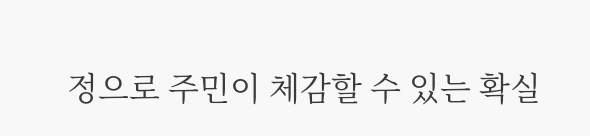정으로 주민이 체감할 수 있는 확실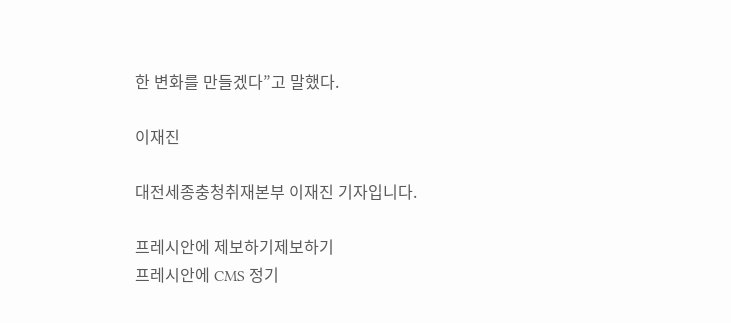한 변화를 만들겠다”고 말했다.

이재진

대전세종충청취재본부 이재진 기자입니다.

프레시안에 제보하기제보하기
프레시안에 CMS 정기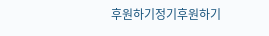후원하기정기후원하기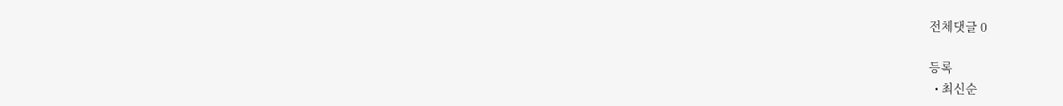전체댓글 0

등록
  • 최신순